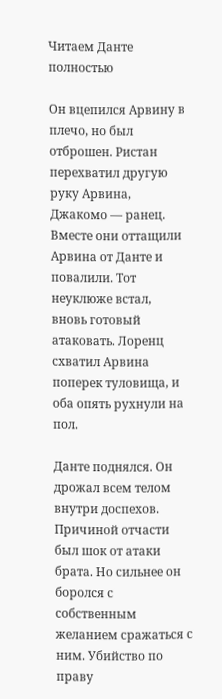Читаем Данте полностью

Он вцепился Арвину в плечо, но был отброшен. Ристан перехватил другую руку Арвина, Джакомо — ранец. Вместе они оттащили Арвина от Данте и повалили. Тот неуклюже встал, вновь готовый атаковать. Лоренц схватил Арвина поперек туловища, и оба опять рухнули на пол.

Данте поднялся. Он дрожал всем телом внутри доспехов. Причиной отчасти был шок от атаки брата. Но сильнее он боролся с собственным желанием сражаться с ним. Убийство по праву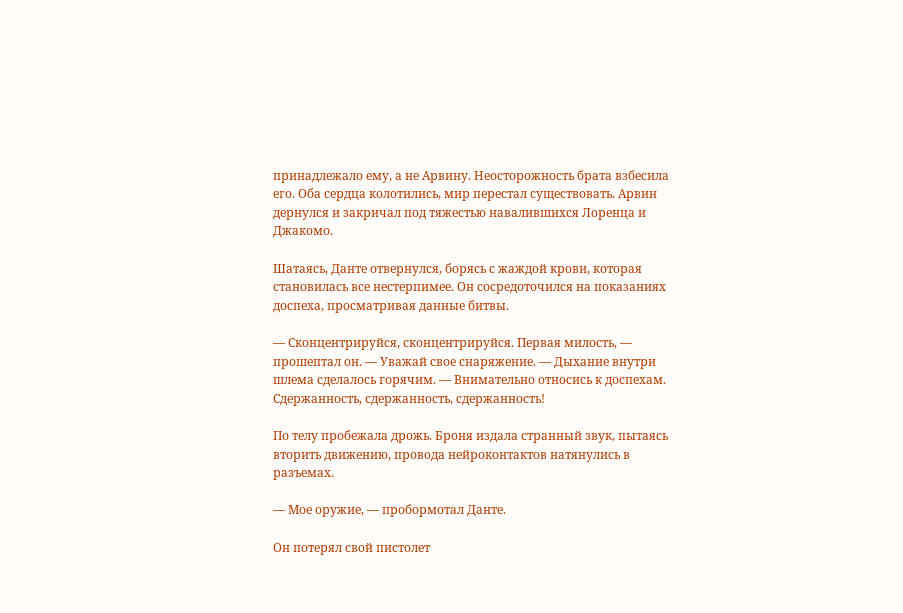принадлежало ему, а не Арвину. Неосторожность брата взбесила его. Оба сердца колотились, мир перестал существовать. Арвин дернулся и закричал под тяжестью навалившихся Лоренца и Джакомо.

Шатаясь, Данте отвернулся, борясь с жаждой крови, которая становилась все нестерпимее. Он сосредоточился на показаниях доспеха, просматривая данные битвы.

— Сконцентрируйся, сконцентрируйся. Первая милость, — прошептал он. — Уважай свое снаряжение. — Дыхание внутри шлема сделалось горячим. — Внимательно относись к доспехам. Сдержанность, сдержанность, сдержанность!

По телу пробежала дрожь. Броня издала странный звук, пытаясь вторить движению, провода нейроконтактов натянулись в разъемах.

— Мое оружие, — пробормотал Данте.

Он потерял свой пистолет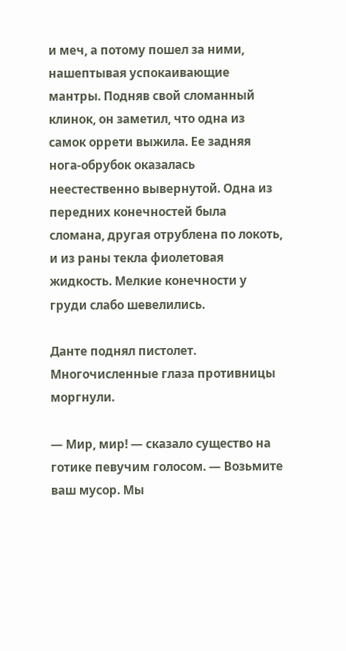и меч, а потому пошел за ними, нашептывая успокаивающие мантры. Подняв свой сломанный клинок, он заметил, что одна из самок оррети выжила. Ее задняя нога-обрубок оказалась неестественно вывернутой. Одна из передних конечностей была сломана, другая отрублена по локоть, и из раны текла фиолетовая жидкость. Мелкие конечности у груди слабо шевелились.

Данте поднял пистолет. Многочисленные глаза противницы моргнули.

— Мир, мир! — сказало существо на готике певучим голосом. — Возьмите ваш мусор. Мы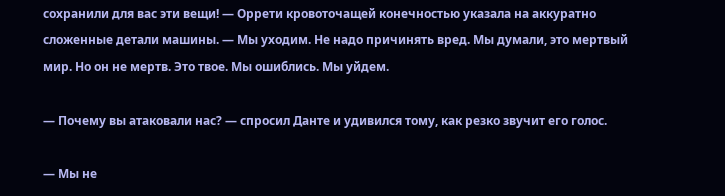сохранили для вас эти вещи! — Оррети кровоточащей конечностью указала на аккуратно сложенные детали машины. — Мы уходим. Не надо причинять вред. Мы думали, это мертвый мир. Но он не мертв. Это твое. Мы ошиблись. Мы уйдем.

— Почему вы атаковали нас? — спросил Данте и удивился тому, как резко звучит его голос.

— Мы не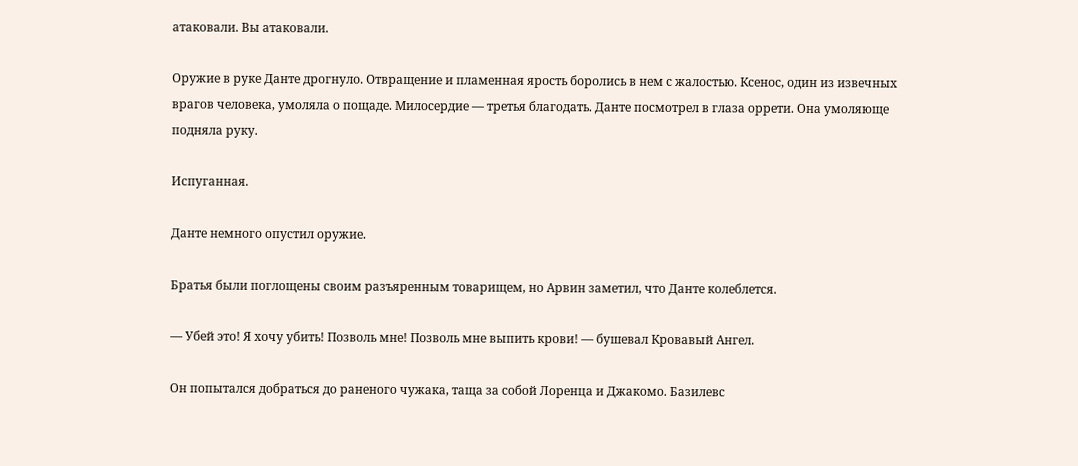атаковали. Вы атаковали.

Оружие в руке Данте дрогнуло. Отвращение и пламенная ярость боролись в нем с жалостью. Ксенос, один из извечных врагов человека, умоляла о пощаде. Милосердие — третья благодать. Данте посмотрел в глаза оррети. Она умоляюще подняла руку.

Испуганная.

Данте немного опустил оружие.

Братья были поглощены своим разъяренным товарищем, но Арвин заметил, что Данте колеблется.

— Убей это! Я хочу убить! Позволь мне! Позволь мне выпить крови! — бушевал Кровавый Ангел.

Он попытался добраться до раненого чужака, таща за собой Лоренца и Джакомо. Базилевс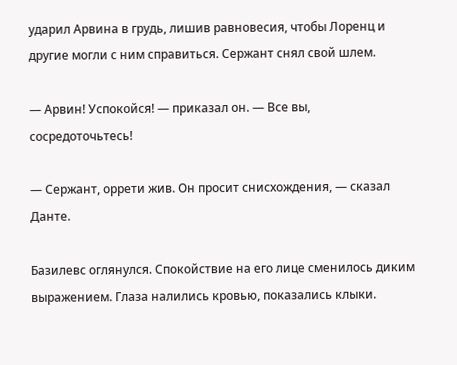ударил Арвина в грудь, лишив равновесия, чтобы Лоренц и другие могли с ним справиться. Сержант снял свой шлем.

— Арвин! Успокойся! — приказал он. — Все вы, сосредоточьтесь!

— Сержант, оррети жив. Он просит снисхождения, — сказал Данте.

Базилевс оглянулся. Спокойствие на его лице сменилось диким выражением. Глаза налились кровью, показались клыки.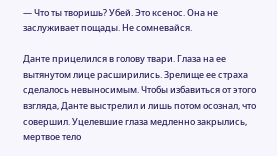— Что ты творишь? Убей. Это ксенос. Она не заслуживает пощады. Не сомневайся.

Данте прицелился в голову твари. Глаза на ее вытянутом лице расширились. Зрелище ее страха сделалось невыносимым. Чтобы избавиться от этого взгляда, Данте выстрелил и лишь потом осознал, что совершил. Уцелевшие глаза медленно закрылись, мертвое тело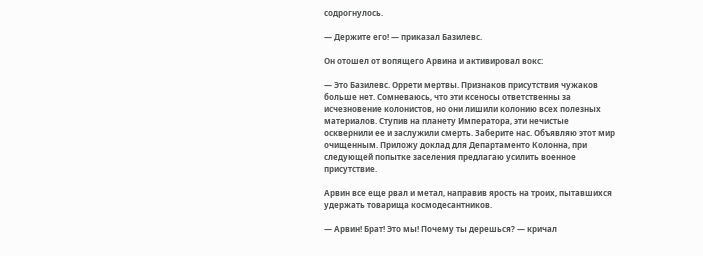содрогнулось.

— Держите его! — приказал Базилевс.

Он отошел от вопящего Арвина и активировал вокс:

— Это Базилевс. Оррети мертвы. Признаков присутствия чужаков больше нет. Сомневаюсь, что эти ксеносы ответственны за исчезновение колонистов, но они лишили колонию всех полезных материалов. Ступив на планету Императора, эти нечистые осквернили ее и заслужили смерть. Заберите нас. Объявляю этот мир очищенным. Приложу доклад для Департаменто Колонна, при следующей попытке заселения предлагаю усилить военное присутствие.

Арвин все еще рвал и метал, направив ярость на троих, пытавшихся удержать товарища космодесантников.

— Арвин! Брат! Это мы! Почему ты дерешься? — кричал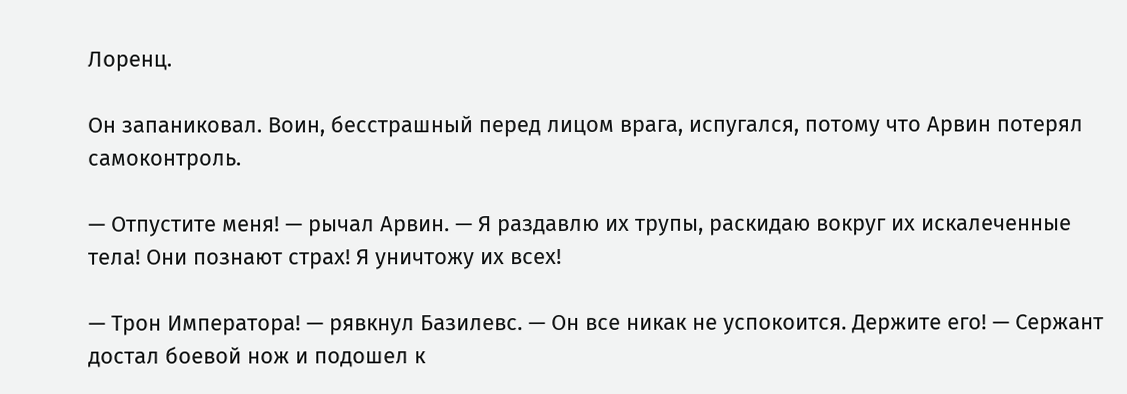Лоренц.

Он запаниковал. Воин, бесстрашный перед лицом врага, испугался, потому что Арвин потерял самоконтроль.

— Отпустите меня! — рычал Арвин. — Я раздавлю их трупы, раскидаю вокруг их искалеченные тела! Они познают страх! Я уничтожу их всех!

— Трон Императора! — рявкнул Базилевс. — Он все никак не успокоится. Держите его! — Сержант достал боевой нож и подошел к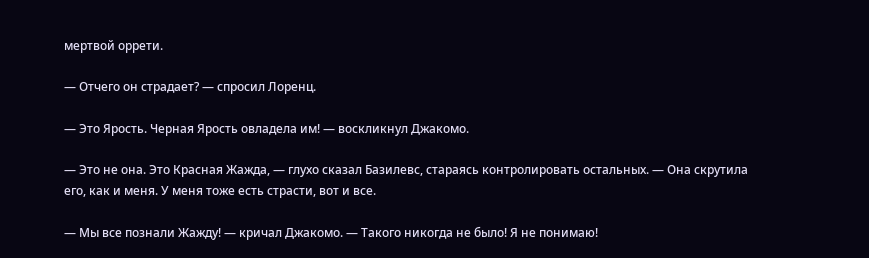мертвой оррети.

— Отчего он страдает? — спросил Лоренц.

— Это Ярость. Черная Ярость овладела им! — воскликнул Джакомо.

— Это не она. Это Красная Жажда, — глухо сказал Базилевс, стараясь контролировать остальных. — Она скрутила его, как и меня. У меня тоже есть страсти, вот и все.

— Мы все познали Жажду! — кричал Джакомо. — Такого никогда не было! Я не понимаю!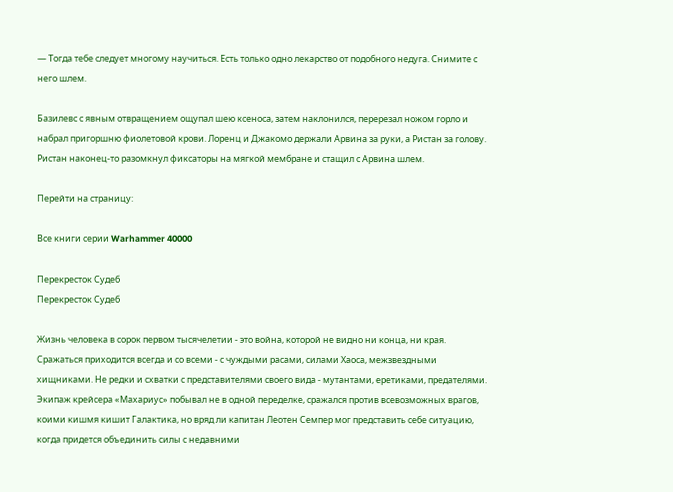— Тогда тебе следует многому научиться. Есть только одно лекарство от подобного недуга. Снимите с него шлем.

Базилевс с явным отвращением ощупал шею ксеноса, затем наклонился, перерезал ножом горло и набрал пригоршню фиолетовой крови. Лоренц и Джакомо держали Арвина за руки, а Ристан за голову. Ристан наконец-то разомкнул фиксаторы на мягкой мембране и стащил с Арвина шлем.

Перейти на страницу:

Все книги серии Warhammer 40000

Перекресток Судеб
Перекресток Судеб

Жизнь человека в сорок первом тысячелетии - это война, которой не видно ни конца, ни края. Сражаться приходится всегда и со всеми - с чуждыми расами, силами Хаоса, межзвездными хищниками. Не редки и схватки с представителями своего вида - мутантами, еретиками, предателями. Экипаж крейсера «Махариус» побывал не в одной переделке, сражался против всевозможных врагов, коими кишмя кишит Галактика, но вряд ли капитан Леотен Семпер мог представить себе ситуацию, когда придется объединить силы с недавними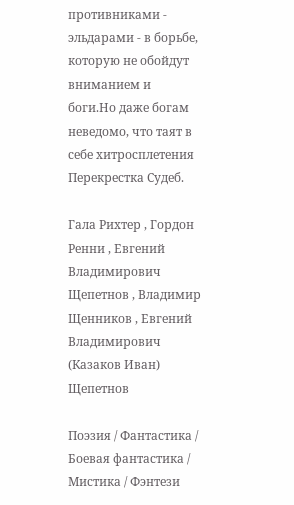противниками - эльдарами - в борьбе, которую не обойдут вниманием и боги.Но даже богам неведомо, что таят в себе хитросплетения Перекрестка Судеб.

Гала Рихтер , Гордон Ренни , Евгений Владимирович Щепетнов , Владимир Щенников , Евгений Владимирович (Казаков Иван) Щепетнов

Поэзия / Фантастика / Боевая фантастика / Мистика / Фэнтези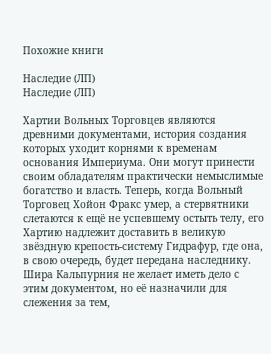Похожие книги

Наследие (ЛП)
Наследие (ЛП)

Хартии Вольных Торговцев являются древними документами, история создания которых уходит корнями к временам основания Империума. Они могут принести своим обладателям практически немыслимые богатство и власть. Теперь, когда Вольный Торговец Хойон Фракс умер, а стервятники слетаются к ещё не успевшему остыть телу, его Хартию надлежит доставить в великую звёздную крепость-систему Гидрафур, где она, в свою очередь, будет передана наследнику. Шира Кальпурния не желает иметь дело с этим документом, но её назначили для слежения за тем,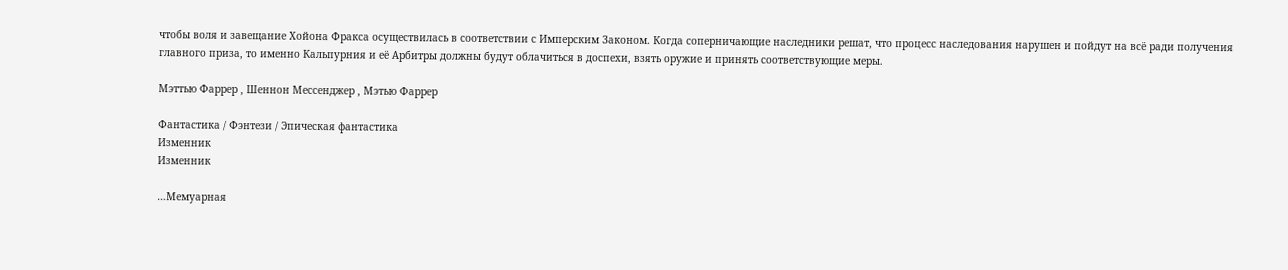чтобы воля и завещание Хойона Фракса осуществилась в соответствии с Имперским Законом. Когда соперничающие наследники решат, что процесс наследования нарушен и пойдут на всё ради получения главного приза, то именно Кальпурния и её Арбитры должны будут облачиться в доспехи, взять оружие и принять соответствующие меры.

Мэттью Фаррер , Шеннон Мессенджер , Мэтью Фаррер

Фантастика / Фэнтези / Эпическая фантастика
Изменник
Изменник

…Мемуарная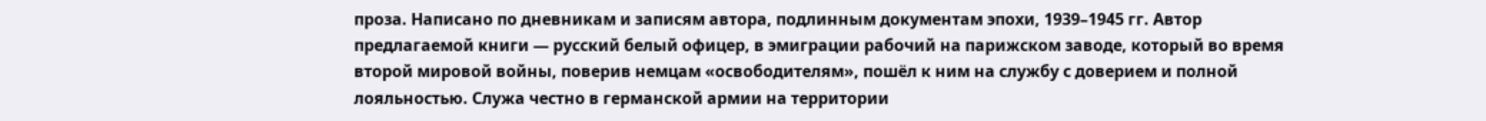проза. Написано по дневникам и записям автора, подлинным документам эпохи, 1939–1945 гг. Автор предлагаемой книги — русский белый офицер, в эмиграции рабочий на парижском заводе, который во время второй мировой войны, поверив немцам «освободителям», пошёл к ним на службу с доверием и полной лояльностью. Служа честно в германской армии на территории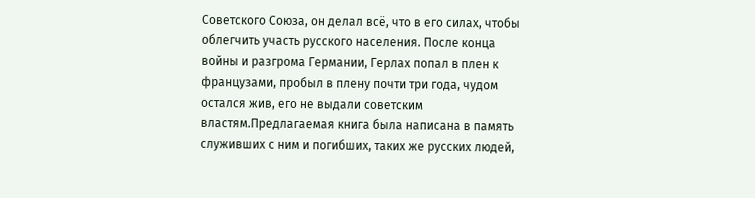Советского Союза, он делал всё, что в его силах, чтобы облегчить участь русского населения. После конца войны и разгрома Германии, Герлах попал в плен к французами, пробыл в плену почти три года, чудом остался жив, его не выдали советским властям.Предлагаемая книга была написана в память служивших с ним и погибших, таких же русских людей,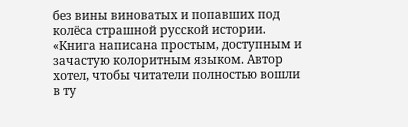без вины виноватых и попавших под колёса страшной русской истории. «Книга написана простым, доступным и зачастую колоритным языком. Автор хотел, чтобы читатели полностью вошли в ту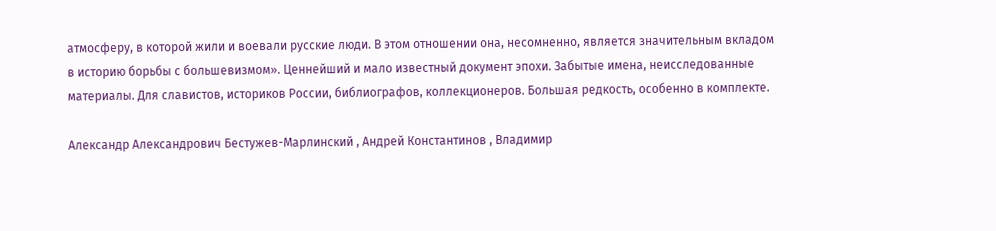атмосферу, в которой жили и воевали русские люди. В этом отношении она, несомненно, является значительным вкладом в историю борьбы с большевизмом». Ценнейший и мало известный документ эпохи. Забытые имена, неисследованные материалы. Для славистов, историков России, библиографов, коллекционеров. Большая редкость, особенно в комплекте.

Александр Александрович Бестужев-Марлинский , Андрей Константинов , Владимир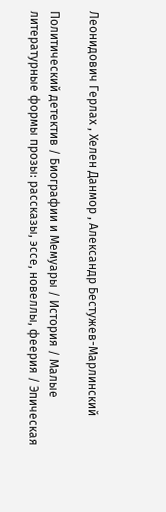Леонидович Герлах , Хелен Данмор , Александр Бестужев-Марлинский

Политический детектив / Биографии и Мемуары / История / Малые литературные формы прозы: рассказы, эссе, новеллы, феерия / Эпическая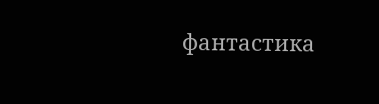фантастика